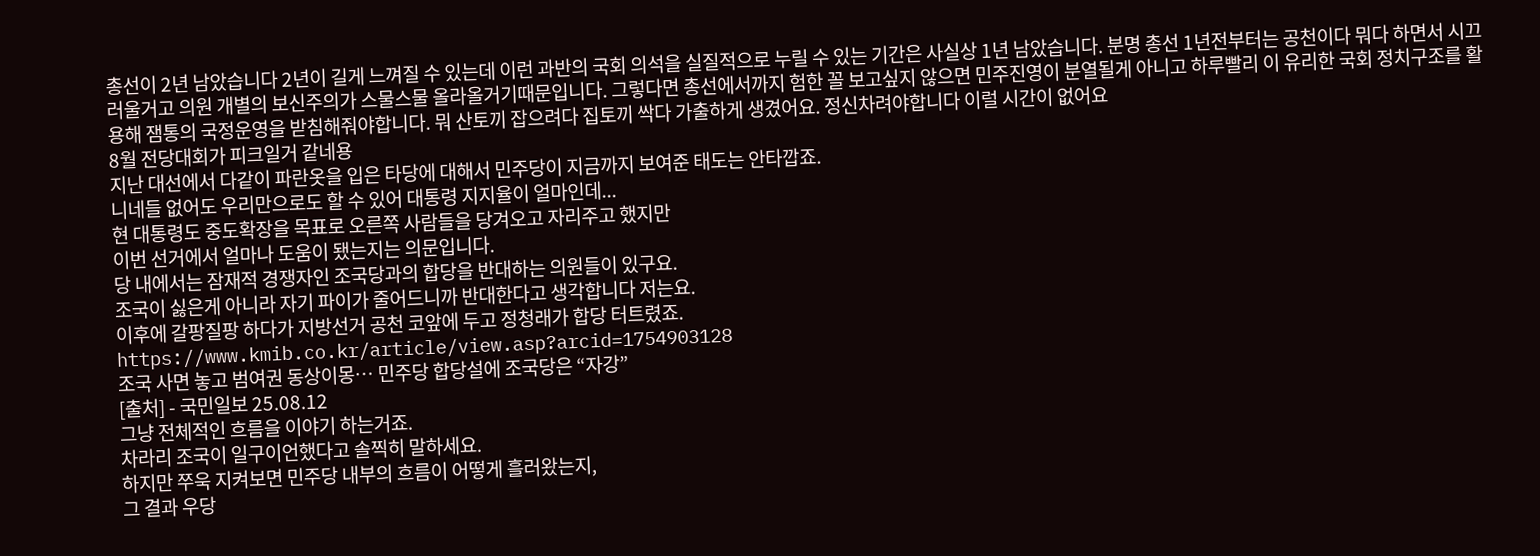총선이 2년 남았습니다 2년이 길게 느껴질 수 있는데 이런 과반의 국회 의석을 실질적으로 누릴 수 있는 기간은 사실상 1년 남았습니다. 분명 총선 1년전부터는 공천이다 뭐다 하면서 시끄러울거고 의원 개별의 보신주의가 스물스물 올라올거기때문입니다. 그렇다면 총선에서까지 험한 꼴 보고싶지 않으면 민주진영이 분열될게 아니고 하루빨리 이 유리한 국회 정치구조를 활용해 잼통의 국정운영을 받침해줘야합니다. 뭐 산토끼 잡으려다 집토끼 싹다 가출하게 생겼어요. 정신차려야합니다 이럴 시간이 없어요
8월 전당대회가 피크일거 같네용
지난 대선에서 다같이 파란옷을 입은 타당에 대해서 민주당이 지금까지 보여준 태도는 안타깝죠.
니네들 없어도 우리만으로도 할 수 있어 대통령 지지율이 얼마인데...
현 대통령도 중도확장을 목표로 오른쪽 사람들을 당겨오고 자리주고 했지만
이번 선거에서 얼마나 도움이 됐는지는 의문입니다.
당 내에서는 잠재적 경쟁자인 조국당과의 합당을 반대하는 의원들이 있구요.
조국이 싫은게 아니라 자기 파이가 줄어드니까 반대한다고 생각합니다 저는요.
이후에 갈팡질팡 하다가 지방선거 공천 코앞에 두고 정청래가 합당 터트렸죠.
https://www.kmib.co.kr/article/view.asp?arcid=1754903128
조국 사면 놓고 범여권 동상이몽… 민주당 합당설에 조국당은 “자강”
[출처] - 국민일보 25.08.12
그냥 전체적인 흐름을 이야기 하는거죠.
차라리 조국이 일구이언했다고 솔찍히 말하세요.
하지만 쭈욱 지켜보면 민주당 내부의 흐름이 어떻게 흘러왔는지,
그 결과 우당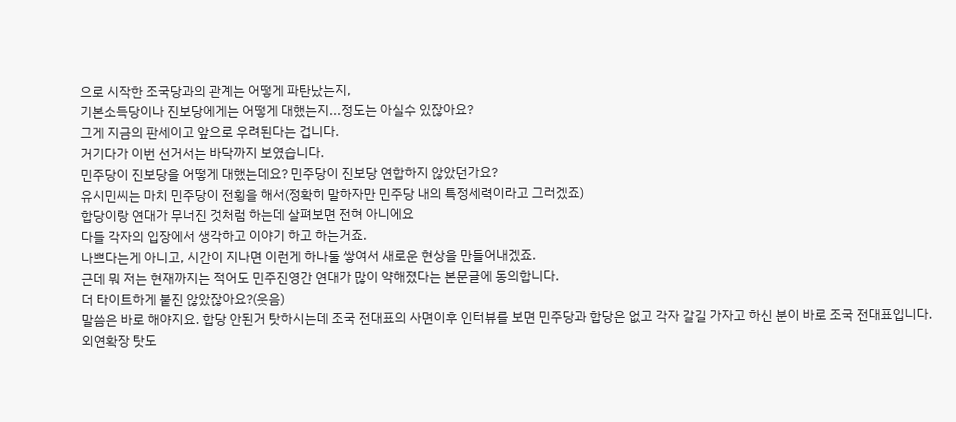으로 시작한 조국당과의 관계는 어떻게 파탄났는지,
기본소득당이나 진보당에게는 어떻게 대했는지...정도는 아실수 있잖아요?
그게 지금의 판세이고 앞으로 우려된다는 겁니다.
거기다가 이번 선거서는 바닥까지 보였습니다.
민주당이 진보당을 어떻게 대했는데요? 민주당이 진보당 연합하지 않았던가요?
유시민씨는 마치 민주당이 전횡을 해서(정확히 말하자만 민주당 내의 특정세력이라고 그러겠죠)
합당이랑 연대가 무너진 것처럼 하는데 살펴보면 전혀 아니에요
다들 각자의 입장에서 생각하고 이야기 하고 하는거죠.
나쁘다는게 아니고, 시간이 지나면 이런게 하나둘 쌓여서 새로운 현상을 만들어내겠죠.
근데 뭐 저는 현재까지는 적어도 민주진영간 연대가 많이 약해졌다는 본문글에 동의합니다.
더 타이트하게 붙진 않았잖아요?(웃음)
말씀은 바로 해야지요. 합당 안된거 탓하시는데 조국 전대표의 사면이후 인터뷰를 보면 민주당과 합당은 없고 각자 갈길 가자고 하신 분이 바로 조국 전대표입니다. 외연확장 탓도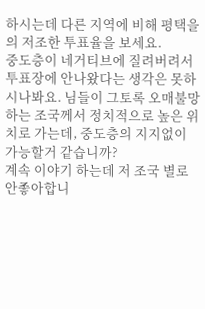하시는데 다른 지역에 비해 평택을의 저조한 투표율을 보세요.
중도층이 네거티브에 질려버려서 투표장에 안나왔다는 생각은 못하시나봐요. 님들이 그토록 오매불망하는 조국께서 정치적으로 높은 위치로 가는데, 중도층의 지지없이 가능할거 같습니까?
계속 이야기 하는데 저 조국 별로 안좋아합니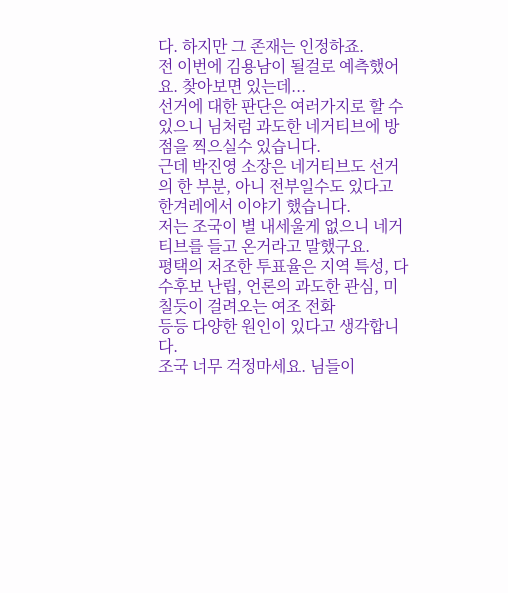다. 하지만 그 존재는 인정하죠.
전 이번에 김용남이 될걸로 예측했어요. 찾아보면 있는데...
선거에 대한 판단은 여러가지로 할 수 있으니 님처럼 과도한 네거티브에 방점을 찍으실수 있습니다.
근데 박진영 소장은 네거티브도 선거의 한 부분, 아니 전부일수도 있다고 한겨레에서 이야기 했습니다.
저는 조국이 별 내세울게 없으니 네거티브를 들고 온거라고 말했구요.
평택의 저조한 투표율은 지역 특성, 다수후보 난립, 언론의 과도한 관심, 미칠듯이 걸려오는 여조 전화
등등 다양한 원인이 있다고 생각합니다.
조국 너무 걱정마세요. 님들이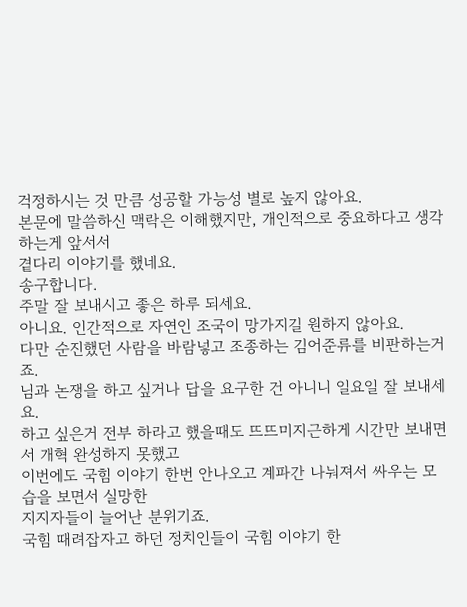걱정하시는 것 만큼 성공할 가능성 별로 높지 않아요.
본문에 말씀하신 맥락은 이해했지만, 개인적으로 중요하다고 생각하는게 앞서서
곁다리 이야기를 했네요.
송구합니다.
주말 잘 보내시고 좋은 하루 되세요.
아니요. 인간적으로 자연인 조국이 망가지길 원하지 않아요.
다만 순진했던 사람을 바람넣고 조종하는 김어준류를 비판하는거죠.
님과 논쟁을 하고 싶거나 답을 요구한 건 아니니 일요일 잘 보내세요.
하고 싶은거 전부 하라고 했을때도 뜨뜨미지근하게 시간만 보내면서 개혁 완성하지 못했고
이번에도 국힘 이야기 한번 안나오고 계파간 나눠져서 싸우는 모습을 보면서 실망한
지지자들이 늘어난 분위기죠.
국힘 때려잡자고 하던 정치인들이 국힘 이야기 한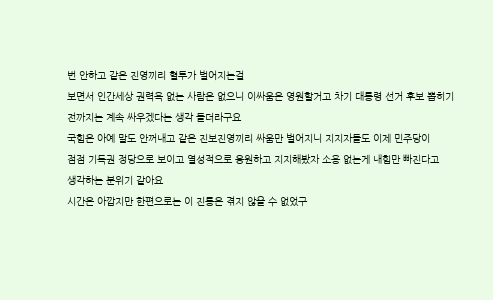번 안하고 같은 진영끼리 혈투가 벌어지는걸
보면서 인간세상 권력욕 없는 사람은 없으니 이싸움은 영원할거고 차기 대통령 선거 후보 뽑히기
전까지는 계속 싸우겠다는 생각 들더라구요
국힘은 아예 말도 안꺼내고 같은 진보진영끼리 싸움만 벌어지니 지지자들도 이제 민주당이
점점 기득권 정당으로 보이고 열성적으로 응원하고 지지해봤자 소용 없는게 내힘만 빠진다고
생각하는 분위기 같아요
시간은 아깝지만 한편으로는 이 진통은 겪지 않을 수 없었구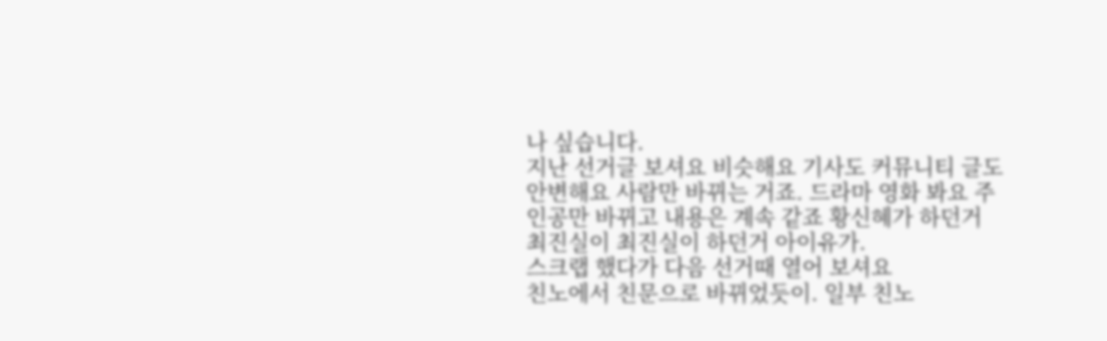나 싶습니다.
지난 선거글 보셔요 비슷해요 기사도 커뮤니티 글도 안변해요 사람만 바뀌는 거죠. 드라마 영화 봐요 주인공만 바뀌고 내용은 계속 같죠 황신혜가 하던거 최진실이 최진실이 하던거 아이유가.
스크랩 했다가 다음 선거때 열어 보셔요
친노에서 친문으로 바뀌었듯이. 일부 친노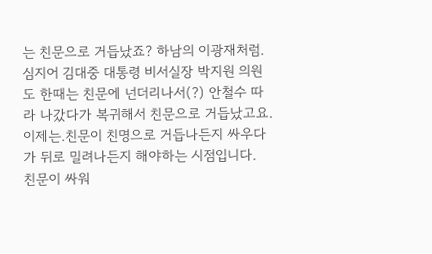는 친문으로 거듭났죠? 하남의 이광재처럼.
심지어 김대중 대통령 비서실장 박지원 의원도 한때는 친문에 넌더리나서(?) 안철수 따라 나갔다가 복귀해서 친문으로 거듭났고요.
이제는.친문이 친명으로 거듭나든지 싸우다가 뒤로 밀려나든지 해야하는 시점입니다.
친문이 싸워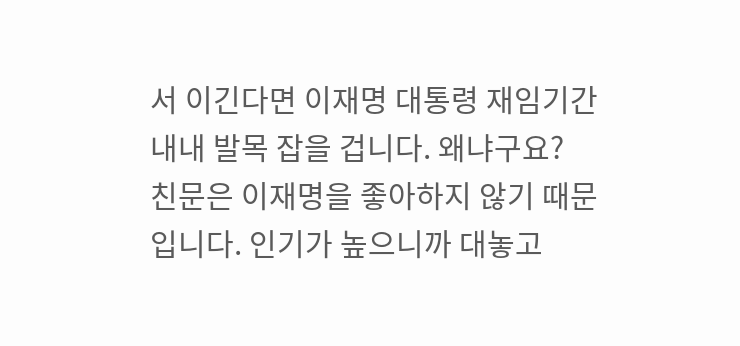서 이긴다면 이재명 대통령 재임기간 내내 발목 잡을 겁니다. 왜냐구요? 친문은 이재명을 좋아하지 않기 때문입니다. 인기가 높으니까 대놓고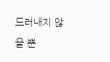드러내지 않을 뿐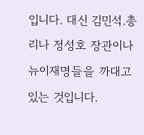입니다. 대신 김민석.총리나 정성호 장관이나 뉴이재명들을 까대고 있는 것입니다.